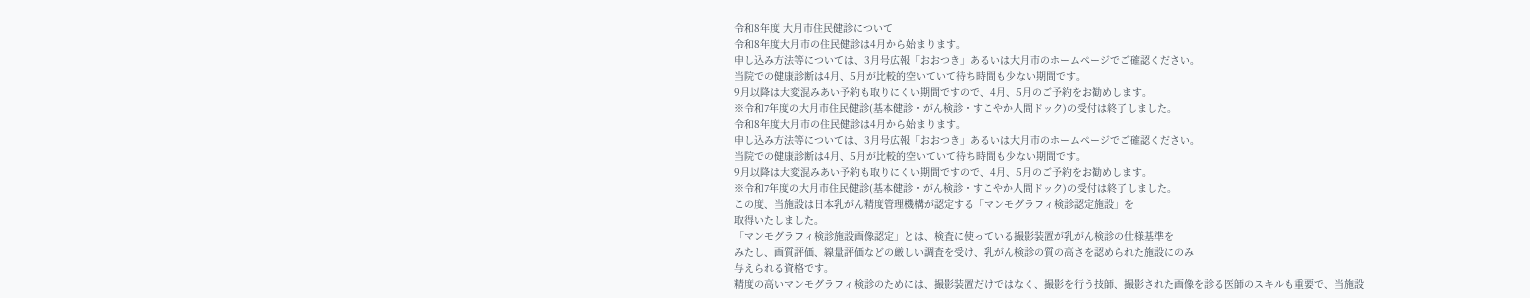令和8年度 大月市住民健診について
令和8年度大月市の住民健診は4月から始まります。
申し込み方法等については、3月号広報「おおつき」あるいは大月市のホームページでご確認ください。
当院での健康診断は4月、5月が比較的空いていて待ち時間も少ない期間です。
9月以降は大変混みあい予約も取りにくい期間ですので、4月、5月のご予約をお勧めします。
※令和7年度の大月市住民健診(基本健診・がん検診・すこやか人間ドック)の受付は終了しました。
令和8年度大月市の住民健診は4月から始まります。
申し込み方法等については、3月号広報「おおつき」あるいは大月市のホームページでご確認ください。
当院での健康診断は4月、5月が比較的空いていて待ち時間も少ない期間です。
9月以降は大変混みあい予約も取りにくい期間ですので、4月、5月のご予約をお勧めします。
※令和7年度の大月市住民健診(基本健診・がん検診・すこやか人間ドック)の受付は終了しました。
この度、当施設は日本乳がん精度管理機構が認定する「マンモグラフィ検診認定施設」を
取得いたしました。
「マンモグラフィ検診施設画像認定」とは、検査に使っている撮影装置が乳がん検診の仕様基準を
みたし、画質評価、線量評価などの厳しい調査を受け、乳がん検診の質の高さを認められた施設にのみ
与えられる資格です。
精度の高いマンモグラフィ検診のためには、撮影装置だけではなく、撮影を行う技師、撮影された画像を診る医師のスキルも重要で、当施設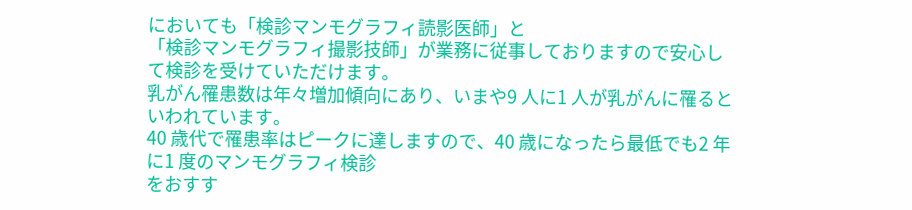においても「検診マンモグラフィ読影医師」と
「検診マンモグラフィ撮影技師」が業務に従事しておりますので安心して検診を受けていただけます。
乳がん罹患数は年々増加傾向にあり、いまや9 人に1 人が乳がんに罹るといわれています。
40 歳代で罹患率はピークに達しますので、40 歳になったら最低でも2 年に1 度のマンモグラフィ検診
をおすす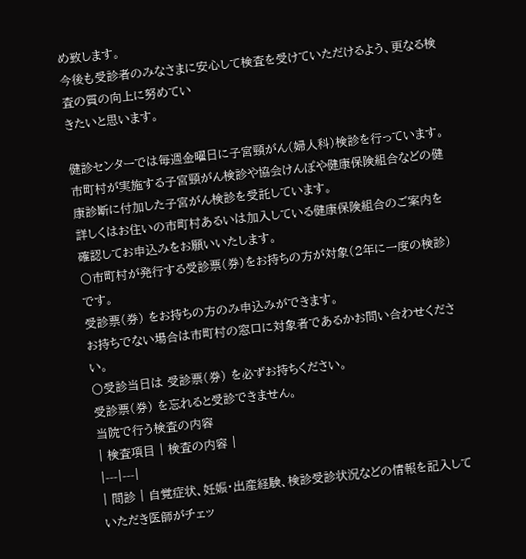め致します。
今後も受診者のみなさまに安心して検査を受けていただけるよう、更なる検査の質の向上に努めてい
きたいと思います。

健診センターでは毎週金曜日に子宮頸がん(婦人科)検診を行っています。
市町村が実施する子宮頸がん検診や協会けんぽや健康保険組合などの健康診断に付加した子宮がん検診を受託しています。
詳しくはお住いの市町村あるいは加入している健康保険組合のご案内を確認してお申込みをお願いいたします。
〇市町村が発行する受診票(券)をお持ちの方が対象(2年に一度の検診)です。
受診票(券) をお持ちの方のみ申込みができます。
お持ちでない場合は市町村の窓口に対象者であるかお問い合わせください。
〇受診当日は 受診票(券) を必ずお持ちください。
受診票(券) を忘れると受診できません。
当院で行う検査の内容
| 検査項目 | 検査の内容 |
|---|---|
| 問診 | 自覚症状、妊娠・出産経験、検診受診状況などの情報を記入していただき医師がチェッ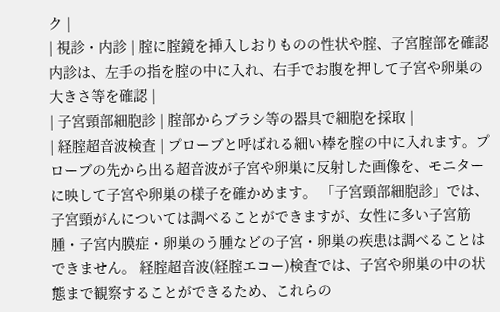ク |
| 視診・内診 | 腟に腟鏡を挿入しおりものの性状や腟、子宮腟部を確認 内診は、左手の指を腟の中に入れ、右手でお腹を押して子宮や卵巣の大きさ等を確認 |
| 子宮頸部細胞診 | 腟部からブラシ等の器具で細胞を採取 |
| 経腟超音波検査 | プローブと呼ばれる細い棒を腟の中に入れます。プローブの先から出る超音波が子宮や卵巣に反射した画像を、モニターに映して子宮や卵巣の様子を確かめます。 「子宮頸部細胞診」では、子宮頸がんについては調べることができますが、女性に多い子宮筋腫・子宮内膜症・卵巣のう腫などの子宮・卵巣の疾患は調べることはできません。 経腟超音波(経腟エコー)検査では、子宮や卵巣の中の状態まで観察することができるため、これらの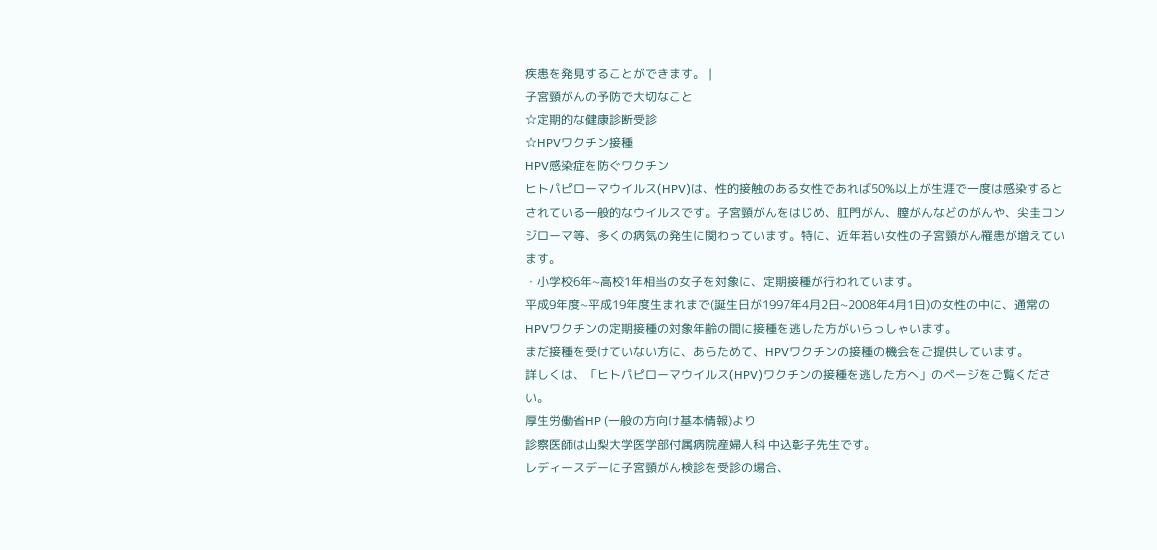疾患を発見することができます。 |
子宮頸がんの予防で大切なこと
☆定期的な健康診断受診
☆HPVワクチン接種
HPV感染症を防ぐワクチン
ヒトパピローマウイルス(HPV)は、性的接触のある女性であれば50%以上が生涯で一度は感染するとされている一般的なウイルスです。子宮頸がんをはじめ、肛門がん、膣がんなどのがんや、尖圭コンジローマ等、多くの病気の発生に関わっています。特に、近年若い女性の子宮頸がん罹患が増えています。
・小学校6年~高校1年相当の女子を対象に、定期接種が行われています。
平成9年度~平成19年度生まれまで(誕生日が1997年4月2日~2008年4月1日)の女性の中に、通常のHPVワクチンの定期接種の対象年齢の間に接種を逃した方がいらっしゃいます。
まだ接種を受けていない方に、あらためて、HPVワクチンの接種の機会をご提供しています。
詳しくは、「ヒトパピローマウイルス(HPV)ワクチンの接種を逃した方へ」のページをご覧ください。
厚生労働省HP (一般の方向け基本情報)より
診察医師は山梨大学医学部付属病院産婦人科 中込彰子先生です。
レディースデーに子宮頸がん検診を受診の場合、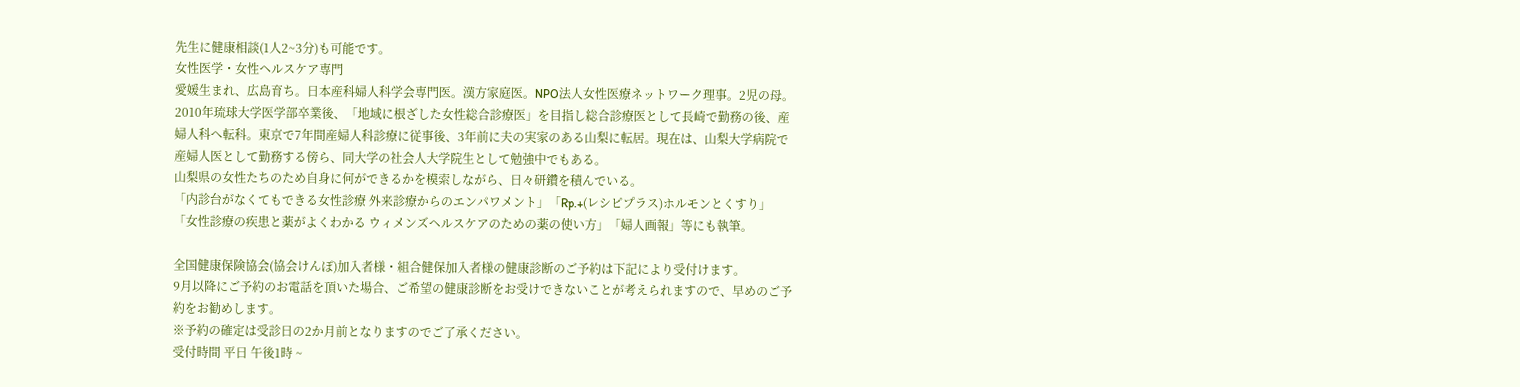先生に健康相談(1人2~3分)も可能です。
女性医学・女性ヘルスケア専門
愛媛生まれ、広島育ち。日本産科婦人科学会専門医。漢方家庭医。NPO法人女性医療ネットワーク理事。2児の母。
2010年琉球大学医学部卒業後、「地域に根ざした女性総合診療医」を目指し総合診療医として長崎で勤務の後、産婦人科へ転科。東京で7年間産婦人科診療に従事後、3年前に夫の実家のある山梨に転居。現在は、山梨大学病院で産婦人医として勤務する傍ら、同大学の社会人大学院生として勉強中でもある。
山梨県の女性たちのため自身に何ができるかを模索しながら、日々研鑽を積んでいる。
「内診台がなくてもできる女性診療 外来診療からのエンパワメント」「Rp.+(レシピプラス)ホルモンとくすり」「女性診療の疾患と薬がよくわかる ウィメンズヘルスケアのための薬の使い方」「婦人画報」等にも執筆。

全国健康保険協会(協会けんぽ)加入者様・組合健保加入者様の健康診断のご予約は下記により受付けます。
9月以降にご予約のお電話を頂いた場合、ご希望の健康診断をお受けできないことが考えられますので、早めのご予約をお勧めします。
※予約の確定は受診日の2か月前となりますのでご了承ください。
受付時間 平日 午後1時 ~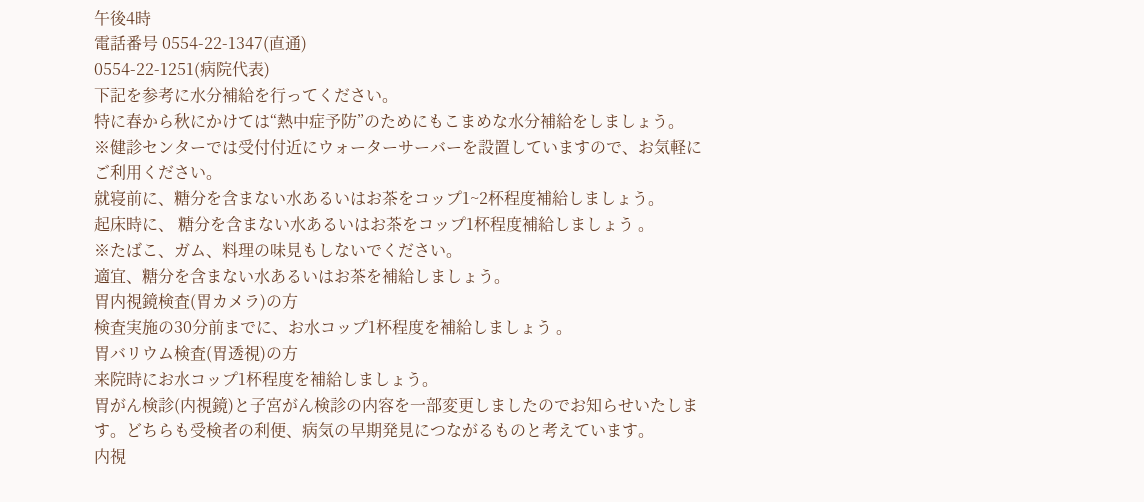午後4時
電話番号 0554-22-1347(直通)
0554-22-1251(病院代表)
下記を参考に水分補給を行ってください。
特に春から秋にかけては“熱中症予防”のためにもこまめな水分補給をしましょう。
※健診センターでは受付付近にウォーターサーバーを設置していますので、お気軽にご利用ください。
就寝前に、糖分を含まない水あるいはお茶をコップ1~2杯程度補給しましょう。
起床時に、 糖分を含まない水あるいはお茶をコップ1杯程度補給しましょう 。
※たばこ、ガム、料理の味見もしないでください。
適宜、糖分を含まない水あるいはお茶を補給しましょう。
胃内視鏡検査(胃カメラ)の方
検査実施の30分前までに、お水コップ1杯程度を補給しましょう 。
胃バリウム検査(胃透視)の方
来院時にお水コップ1杯程度を補給しましょう。
胃がん検診(内視鏡)と子宮がん検診の内容を一部変更しましたのでお知らせいたします。どちらも受検者の利便、病気の早期発見につながるものと考えています。
内視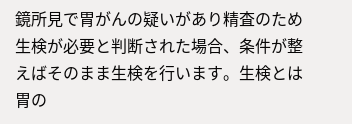鏡所見で胃がんの疑いがあり精査のため生検が必要と判断された場合、条件が整えばそのまま生検を行います。生検とは胃の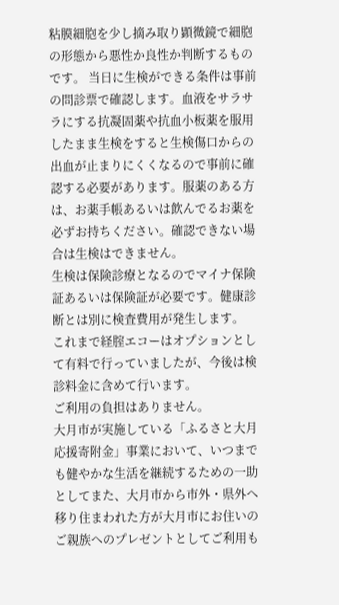粘膜細胞を少し摘み取り顕微鏡で細胞の形態から悪性か良性か判断するものです。 当日に生検ができる条件は事前の問診票で確認します。血液をサラサラにする抗凝固薬や抗血小板薬を服用したまま生検をすると生検傷口からの出血が止まりにくくなるので事前に確認する必要があります。服薬のある方は、お薬手帳あるいは飲んでるお薬を必ずお持ちください。確認できない場合は生検はできません。
生検は保険診療となるのでマイナ保険証あるいは保険証が必要です。健康診断とは別に検査費用が発生します。
これまで経腟エコーはオプションとして有料で行っていましたが、今後は検診料金に含めて行います。
ご利用の負担はありません。
大月市が実施している「ふるさと大月応援寄附金」事業において、いつまでも健やかな生活を継続するための一助としてまた、大月市から市外・県外へ移り住まわれた方が大月市にお住いのご親族へのプレゼントとしてご利用も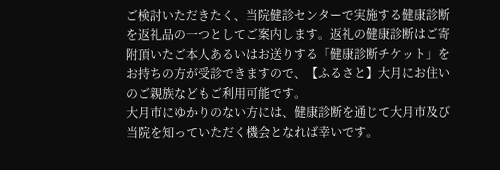ご検討いただきたく、当院健診センターで実施する健康診断を返礼品の一つとしてご案内します。返礼の健康診断はご寄附頂いたご本人あるいはお送りする「健康診断チケット」をお持ちの方が受診できますので、【ふるさと】大月にお住いのご親族などもご利用可能です。
大月市にゆかりのない方には、健康診断を通じて大月市及び当院を知っていただく機会となれば幸いです。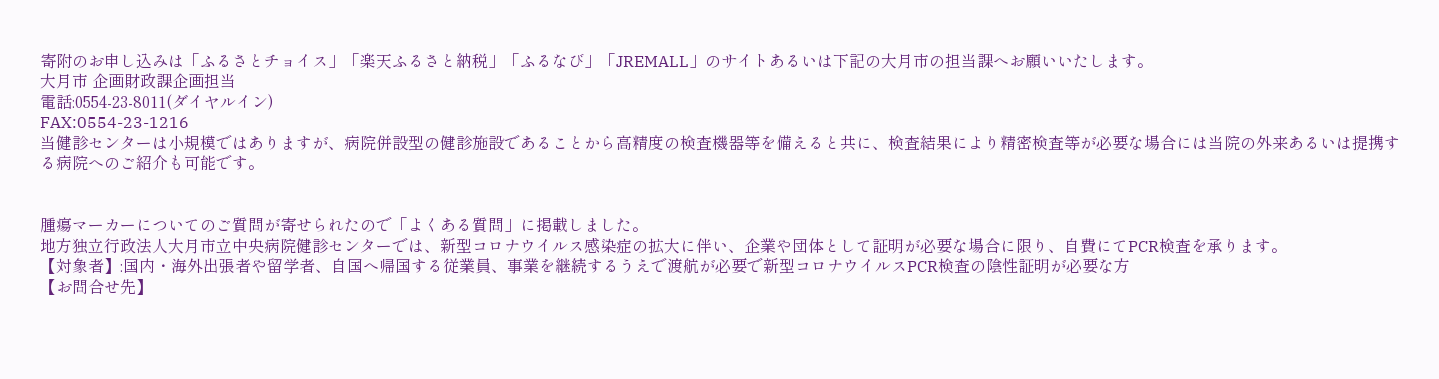寄附のお申し込みは「ふるさとチョイス」「楽天ふるさと納税」「ふるなび」「JREMALL」のサイトあるいは下記の大月市の担当課へお願いいたします。
大月市 企画財政課企画担当
電話:0554-23-8011(ダイヤルイン)
FAX:0554-23-1216
当健診センターは小規模ではありますが、病院併設型の健診施設であることから高精度の検査機器等を備えると共に、検査結果により精密検査等が必要な場合には当院の外来あるいは提携する病院へのご紹介も可能です。


腫瘍マーカーについてのご質問が寄せられたので「よくある質問」に掲載しました。
地方独立行政法人大月市立中央病院健診センターでは、新型コロナウイルス感染症の拡大に伴い、企業や団体として証明が必要な場合に限り、自費にてPCR検査を承ります。
【対象者】:国内・海外出張者や留学者、自国へ帰国する従業員、事業を継続するうえで渡航が必要で新型コロナウイルスPCR検査の陰性証明が必要な方
【お問合せ先】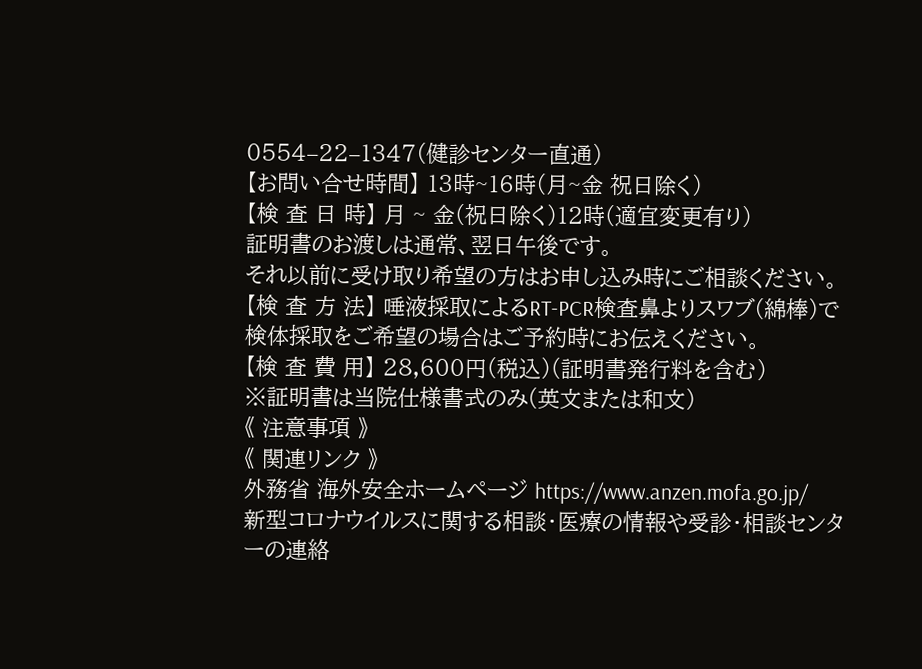0554–22–1347(健診センター直通)
【お問い合せ時間】 13時~16時(月~金 祝日除く)
【検 査 日 時】 月 ~ 金(祝日除く)12時(適宜変更有り)
証明書のお渡しは通常、翌日午後です。
それ以前に受け取り希望の方はお申し込み時にご相談ください。
【検 査 方 法】 唾液採取によるRT-PCR検査鼻よりスワブ(綿棒)で
検体採取をご希望の場合はご予約時にお伝えください。
【検 査 費 用】 28,600円(税込)(証明書発行料を含む)
※証明書は当院仕様書式のみ(英文または和文)
《 注意事項 》
《 関連リンク 》
外務省 海外安全ホームページ https://www.anzen.mofa.go.jp/
新型コロナウイルスに関する相談・医療の情報や受診・相談センターの連絡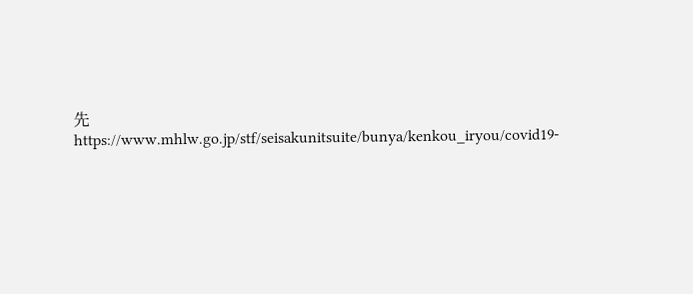先
https://www.mhlw.go.jp/stf/seisakunitsuite/bunya/kenkou_iryou/covid19-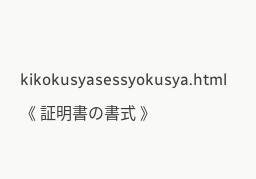kikokusyasessyokusya.html
《 証明書の書式 》